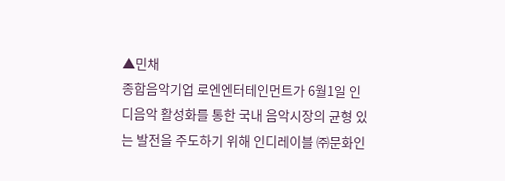▲민채
종합음악기업 로엔엔터테인먼트가 6월1일 인디음악 활성화를 통한 국내 음악시장의 균형 있는 발전을 주도하기 위해 인디레이블 ㈜문화인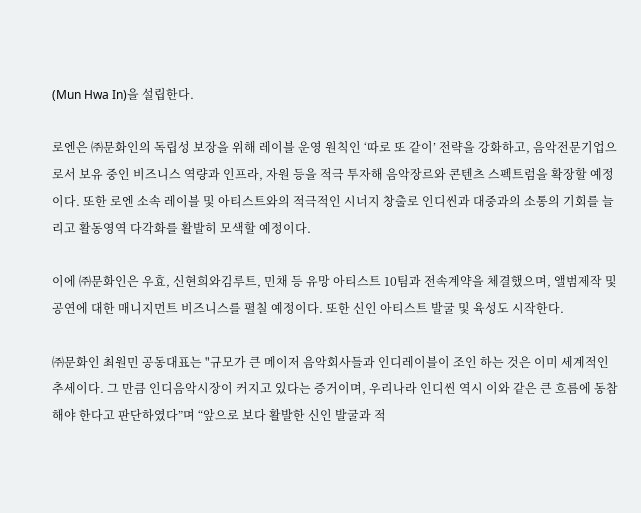(Mun Hwa In)을 설립한다.

로엔은 ㈜문화인의 독립성 보장을 위해 레이블 운영 원칙인 ‘따로 또 같이’ 전략을 강화하고, 음악전문기업으로서 보유 중인 비즈니스 역량과 인프라, 자원 등을 적극 투자해 음악장르와 콘텐츠 스펙트럼을 확장할 예정이다. 또한 로엔 소속 레이블 및 아티스트와의 적극적인 시너지 창출로 인디씬과 대중과의 소통의 기회를 늘리고 활동영역 다각화를 활발히 모색할 예정이다.

이에 ㈜문화인은 우효, 신현희와김루트, 민채 등 유망 아티스트 10팀과 전속계약을 체결했으며, 앨범제작 및 공연에 대한 매니지먼트 비즈니스를 펼칠 예정이다. 또한 신인 아티스트 발굴 및 육성도 시작한다.

㈜문화인 최원민 공동대표는 "규모가 큰 메이저 음악회사들과 인디레이블이 조인 하는 것은 이미 세계적인 추세이다. 그 만큼 인디음악시장이 커지고 있다는 증거이며, 우리나라 인디씬 역시 이와 같은 큰 흐름에 동참해야 한다고 판단하였다”며 “앞으로 보다 활발한 신인 발굴과 적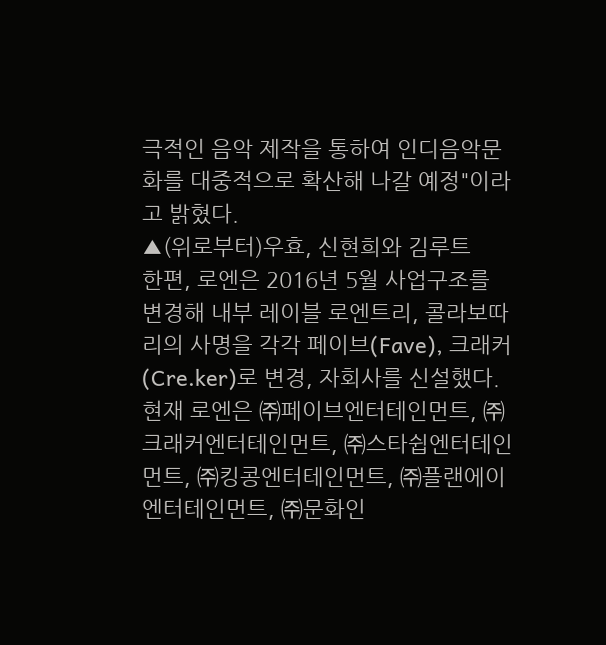극적인 음악 제작을 통하여 인디음악문화를 대중적으로 확산해 나갈 예정"이라고 밝혔다.
▲(위로부터)우효, 신현희와 김루트
한편, 로엔은 2016년 5월 사업구조를 변경해 내부 레이블 로엔트리, 콜라보따리의 사명을 각각 페이브(Fave), 크래커(Cre.ker)로 변경, 자회사를 신설했다. 현재 로엔은 ㈜페이브엔터테인먼트, ㈜크래커엔터테인먼트, ㈜스타쉽엔터테인먼트, ㈜킹콩엔터테인먼트, ㈜플랜에이엔터테인먼트, ㈜문화인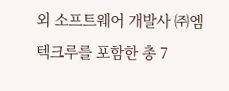외 소프트웨어 개발사 ㈜엠텍크루를 포함한 총 7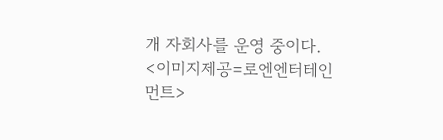개 자회사를 운영 중이다.
<이미지제공=로엔엔터테인먼트>